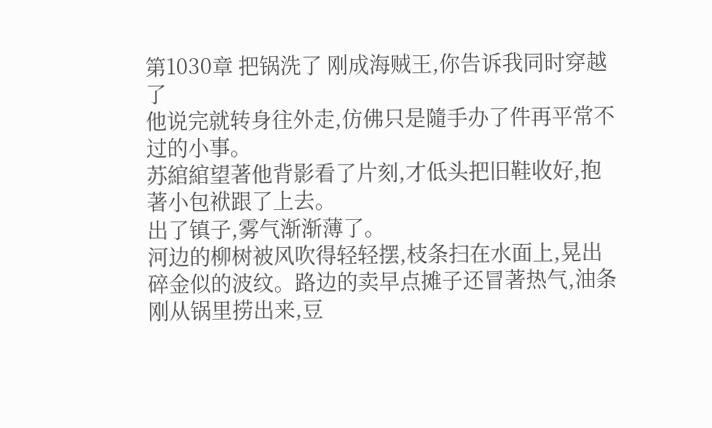第1030章 把锅洗了 刚成海贼王,你告诉我同时穿越了
他说完就转身往外走,仿佛只是隨手办了件再平常不过的小事。
苏綰綰望著他背影看了片刻,才低头把旧鞋收好,抱著小包袱跟了上去。
出了镇子,雾气渐渐薄了。
河边的柳树被风吹得轻轻摆,枝条扫在水面上,晃出碎金似的波纹。路边的卖早点摊子还冒著热气,油条刚从锅里捞出来,豆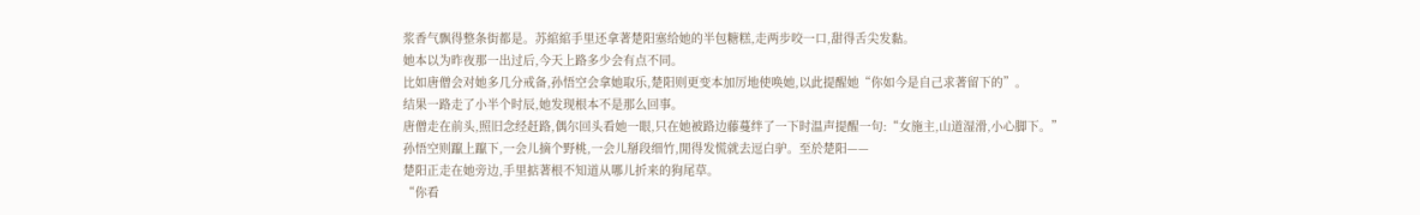浆香气飘得整条街都是。苏綰綰手里还拿著楚阳塞给她的半包糖糕,走两步咬一口,甜得舌尖发黏。
她本以为昨夜那一出过后,今天上路多少会有点不同。
比如唐僧会对她多几分戒备,孙悟空会拿她取乐,楚阳则更变本加厉地使唤她,以此提醒她“你如今是自己求著留下的”。
结果一路走了小半个时辰,她发现根本不是那么回事。
唐僧走在前头,照旧念经赶路,偶尔回头看她一眼,只在她被路边藤蔓绊了一下时温声提醒一句:“女施主,山道湿滑,小心脚下。”
孙悟空则躥上躥下,一会儿摘个野桃,一会儿掰段细竹,閒得发慌就去逗白驴。至於楚阳——
楚阳正走在她旁边,手里掂著根不知道从哪儿折来的狗尾草。
“你看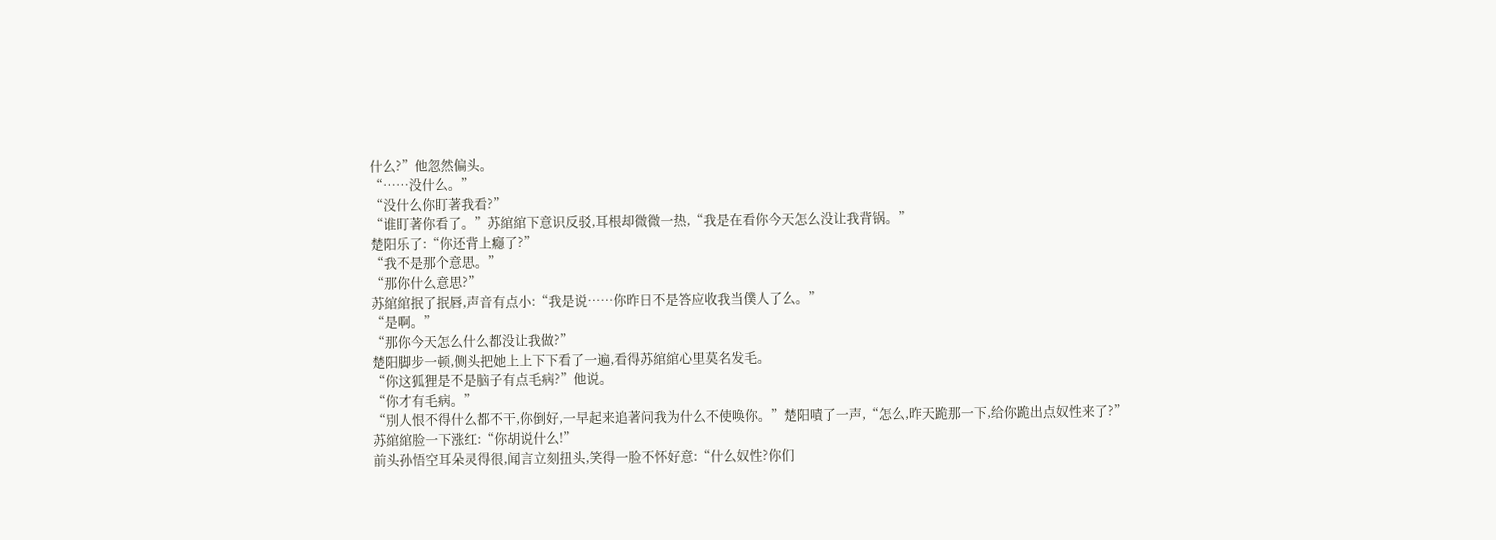什么?”他忽然偏头。
“……没什么。”
“没什么你盯著我看?”
“谁盯著你看了。”苏綰綰下意识反驳,耳根却微微一热,“我是在看你今天怎么没让我背锅。”
楚阳乐了:“你还背上癮了?”
“我不是那个意思。”
“那你什么意思?”
苏綰綰抿了抿唇,声音有点小:“我是说……你昨日不是答应收我当僕人了么。”
“是啊。”
“那你今天怎么什么都没让我做?”
楚阳脚步一顿,侧头把她上上下下看了一遍,看得苏綰綰心里莫名发毛。
“你这狐狸是不是脑子有点毛病?”他说。
“你才有毛病。”
“別人恨不得什么都不干,你倒好,一早起来追著问我为什么不使唤你。”楚阳嘖了一声,“怎么,昨天跪那一下,给你跪出点奴性来了?”
苏綰綰脸一下涨红:“你胡说什么!”
前头孙悟空耳朵灵得很,闻言立刻扭头,笑得一脸不怀好意:“什么奴性?你们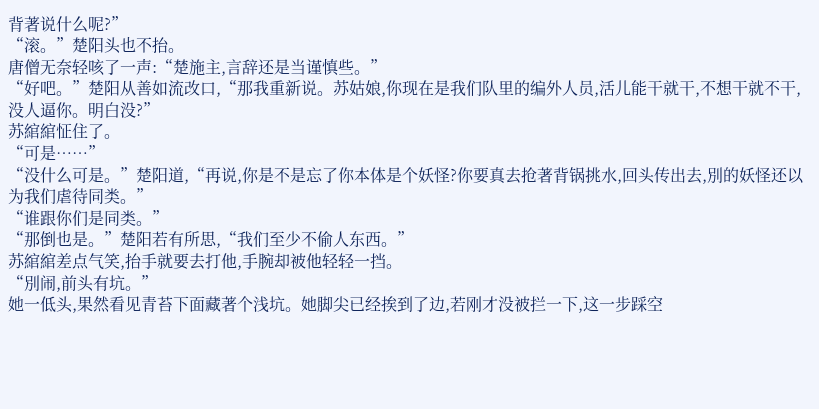背著说什么呢?”
“滚。”楚阳头也不抬。
唐僧无奈轻咳了一声:“楚施主,言辞还是当谨慎些。”
“好吧。”楚阳从善如流改口,“那我重新说。苏姑娘,你现在是我们队里的编外人员,活儿能干就干,不想干就不干,没人逼你。明白没?”
苏綰綰怔住了。
“可是……”
“没什么可是。”楚阳道,“再说,你是不是忘了你本体是个妖怪?你要真去抢著背锅挑水,回头传出去,別的妖怪还以为我们虐待同类。”
“谁跟你们是同类。”
“那倒也是。”楚阳若有所思,“我们至少不偷人东西。”
苏綰綰差点气笑,抬手就要去打他,手腕却被他轻轻一挡。
“別闹,前头有坑。”
她一低头,果然看见青苔下面藏著个浅坑。她脚尖已经挨到了边,若刚才没被拦一下,这一步踩空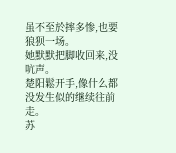虽不至於摔多惨,也要狼狈一场。
她默默把脚收回来,没吭声。
楚阳鬆开手,像什么都没发生似的继续往前走。
苏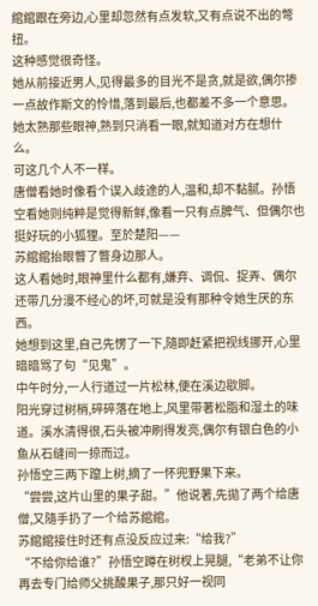綰綰跟在旁边,心里却忽然有点发软,又有点说不出的彆扭。
这种感觉很奇怪。
她从前接近男人,见得最多的目光不是贪,就是欲,偶尔掺一点故作斯文的怜惜,落到最后,也都差不多一个意思。她太熟那些眼神,熟到只消看一眼,就知道对方在想什么。
可这几个人不一样。
唐僧看她时像看个误入歧途的人,温和,却不黏腻。孙悟空看她则纯粹是觉得新鲜,像看一只有点脾气、但偶尔也挺好玩的小狐狸。至於楚阳——
苏綰綰抬眼瞥了瞥身边那人。
这人看她时,眼神里什么都有,嫌弃、调侃、捉弄、偶尔还带几分漫不经心的坏,可就是没有那种令她生厌的东西。
她想到这里,自己先愣了一下,隨即赶紧把视线挪开,心里暗暗骂了句“见鬼”。
中午时分,一人行道过一片松林,便在溪边歇脚。
阳光穿过树梢,碎碎落在地上,风里带著松脂和湿土的味道。溪水清得很,石头被冲刷得发亮,偶尔有银白色的小鱼从石缝间一掠而过。
孙悟空三两下躥上树,摘了一怀兜野果下来。
“尝尝,这片山里的果子甜。”他说著,先拋了两个给唐僧,又隨手扔了一个给苏綰綰。
苏綰綰接住时还有点没反应过来:“给我?”
“不给你给谁?”孙悟空蹲在树杈上晃腿,“老弟不让你再去专门给师父挑酸果子,那只好一视同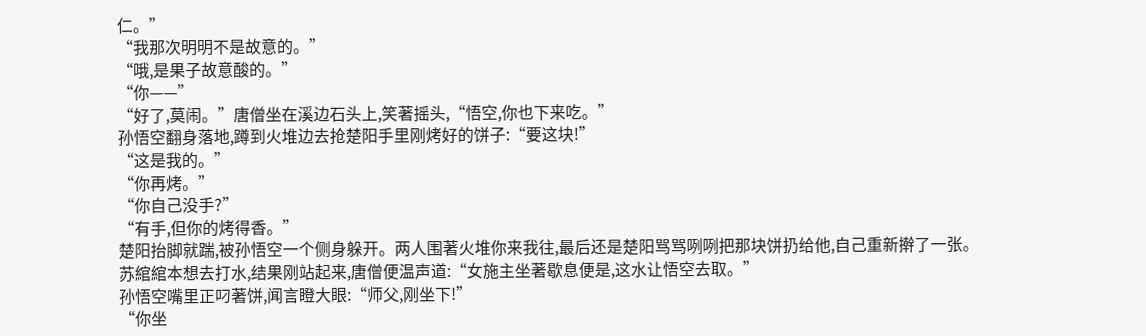仁。”
“我那次明明不是故意的。”
“哦,是果子故意酸的。”
“你——”
“好了,莫闹。”唐僧坐在溪边石头上,笑著摇头,“悟空,你也下来吃。”
孙悟空翻身落地,蹲到火堆边去抢楚阳手里刚烤好的饼子:“要这块!”
“这是我的。”
“你再烤。”
“你自己没手?”
“有手,但你的烤得香。”
楚阳抬脚就踹,被孙悟空一个侧身躲开。两人围著火堆你来我往,最后还是楚阳骂骂咧咧把那块饼扔给他,自己重新擀了一张。
苏綰綰本想去打水,结果刚站起来,唐僧便温声道:“女施主坐著歇息便是,这水让悟空去取。”
孙悟空嘴里正叼著饼,闻言瞪大眼:“师父,刚坐下!”
“你坐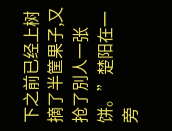下之前已经上树摘了半筐果子,又抢了別人一张饼。”楚阳在一旁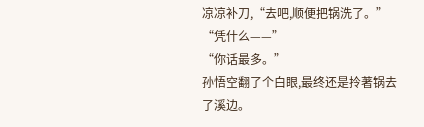凉凉补刀,“去吧,顺便把锅洗了。”
“凭什么——”
“你话最多。”
孙悟空翻了个白眼,最终还是拎著锅去了溪边。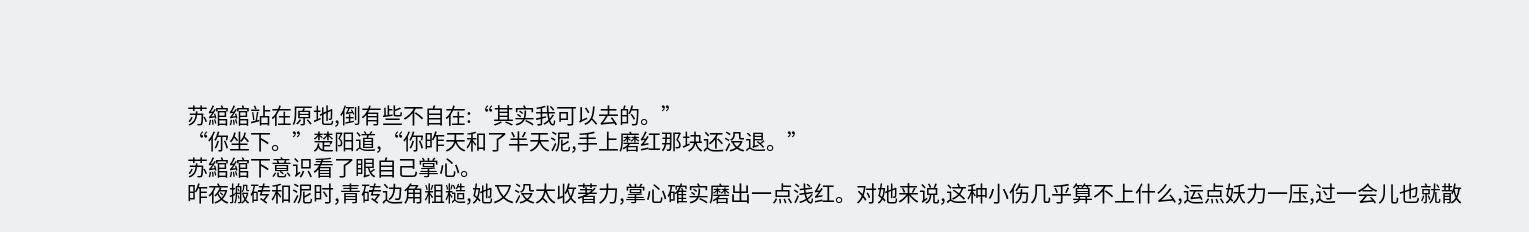苏綰綰站在原地,倒有些不自在:“其实我可以去的。”
“你坐下。”楚阳道,“你昨天和了半天泥,手上磨红那块还没退。”
苏綰綰下意识看了眼自己掌心。
昨夜搬砖和泥时,青砖边角粗糙,她又没太收著力,掌心確实磨出一点浅红。对她来说,这种小伤几乎算不上什么,运点妖力一压,过一会儿也就散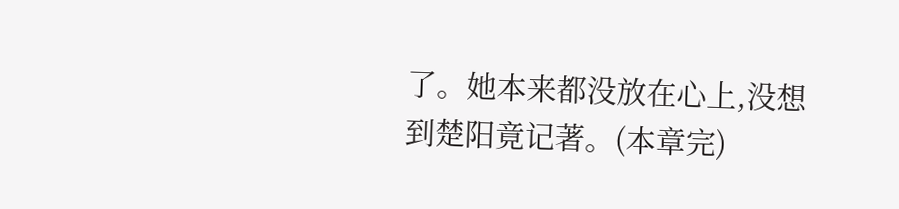了。她本来都没放在心上,没想到楚阳竟记著。(本章完)